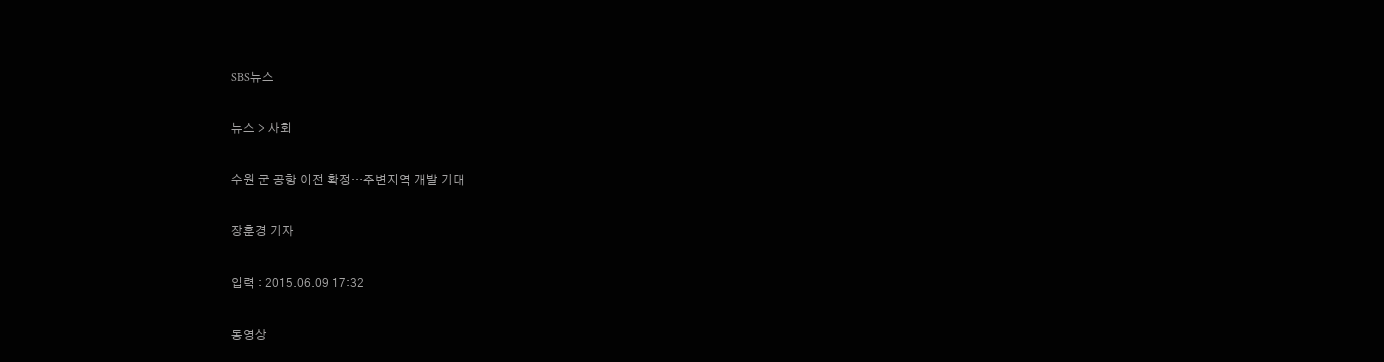SBS뉴스

뉴스 > 사회

수원 군 공항 이전 확정…주변지역 개발 기대

장훈경 기자

입력 : 2015.06.09 17:32

동영상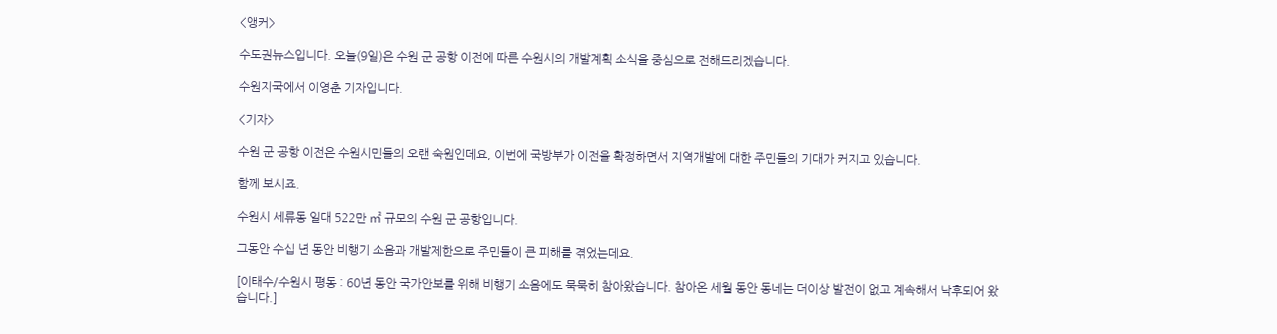<앵커>

수도권뉴스입니다. 오늘(9일)은 수원 군 공항 이전에 따른 수원시의 개발계획 소식을 중심으로 전해드리겠습니다.

수원지국에서 이영춘 기자입니다.

<기자>

수원 군 공항 이전은 수원시민들의 오랜 숙원인데요, 이번에 국방부가 이전을 확정하면서 지역개발에 대한 주민들의 기대가 커지고 있습니다.

함께 보시죠.

수원시 세류동 일대 522만 ㎡ 규모의 수원 군 공항입니다.

그동안 수십 년 동안 비행기 소음과 개발제한으로 주민들이 큰 피해를 겪었는데요.

[이태수/수원시 평동 : 60년 동안 국가안보를 위해 비행기 소음에도 묵묵히 참아왔습니다. 참아온 세월 동안 동네는 더이상 발전이 없고 계속해서 낙후되어 왔습니다.]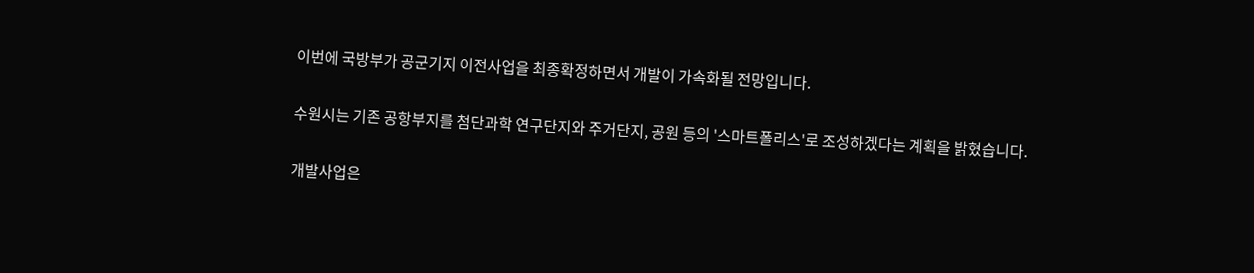이번에 국방부가 공군기지 이전사업을 최종확정하면서 개발이 가속화될 전망입니다.

수원시는 기존 공항부지를 첨단과학 연구단지와 주거단지, 공원 등의 '스마트폴리스'로 조성하겠다는 계획을 밝혔습니다.

개발사업은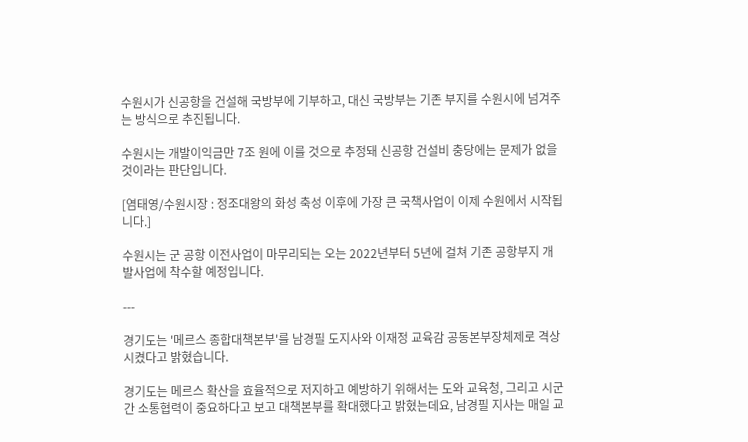수원시가 신공항을 건설해 국방부에 기부하고, 대신 국방부는 기존 부지를 수원시에 넘겨주는 방식으로 추진됩니다.

수원시는 개발이익금만 7조 원에 이를 것으로 추정돼 신공항 건설비 충당에는 문제가 없을 것이라는 판단입니다.

[염태영/수원시장 : 정조대왕의 화성 축성 이후에 가장 큰 국책사업이 이제 수원에서 시작됩니다.]

수원시는 군 공항 이전사업이 마무리되는 오는 2022년부터 5년에 걸쳐 기존 공항부지 개발사업에 착수할 예정입니다.

---

경기도는 '메르스 종합대책본부'를 남경필 도지사와 이재정 교육감 공동본부장체제로 격상시켰다고 밝혔습니다.

경기도는 메르스 확산을 효율적으로 저지하고 예방하기 위해서는 도와 교육청, 그리고 시군 간 소통협력이 중요하다고 보고 대책본부를 확대했다고 밝혔는데요, 남경필 지사는 매일 교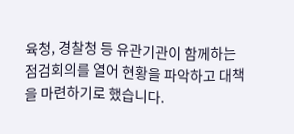육청, 경찰청 등 유관기관이 함께하는 점검회의를 열어 현황을 파악하고 대책을 마련하기로 했습니다.